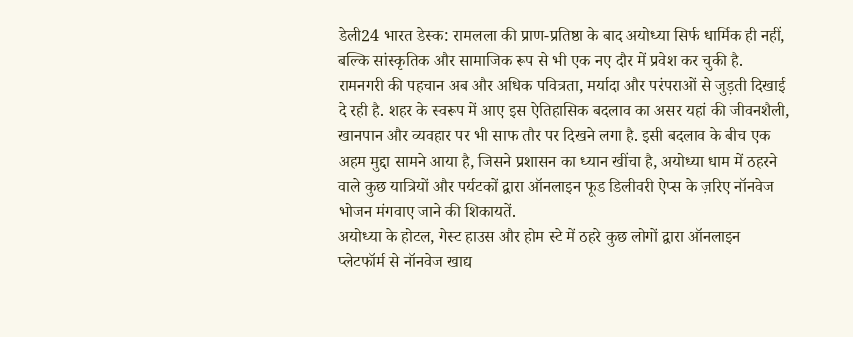डेली24 भारत डेस्क: रामलला की प्राण-प्रतिष्ठा के बाद अयोध्या सिर्फ धार्मिक ही नहीं, बल्कि सांस्कृतिक और सामाजिक रूप से भी एक नए दौर में प्रवेश कर चुकी है. रामनगरी की पहचान अब और अधिक पवित्रता, मर्यादा और परंपराओं से जुड़ती दिखाई दे रही है. शहर के स्वरूप में आए इस ऐतिहासिक बदलाव का असर यहां की जीवनशैली, खानपान और व्यवहार पर भी साफ तौर पर दिखने लगा है. इसी बदलाव के बीच एक अहम मुद्दा सामने आया है, जिसने प्रशासन का ध्यान खींचा है, अयोध्या धाम में ठहरने वाले कुछ यात्रियों और पर्यटकों द्वारा ऑनलाइन फूड डिलीवरी ऐप्स के ज़रिए नॉनवेज भोजन मंगवाए जाने की शिकायतें.
अयोध्या के होटल, गेस्ट हाउस और होम स्टे में ठहरे कुछ लोगों द्वारा ऑनलाइन प्लेटफॉर्म से नॉनवेज खाद्य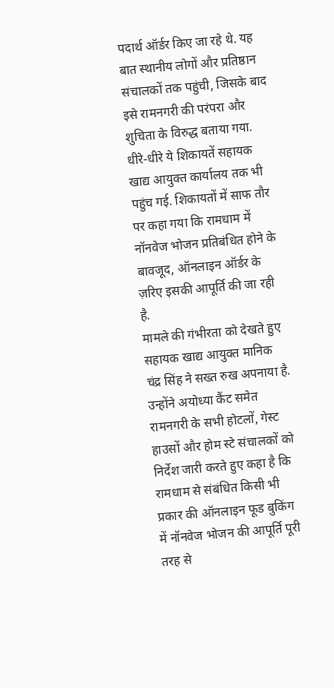पदार्थ ऑर्डर किए जा रहे थे. यह बात स्थानीय लोगों और प्रतिष्ठान संचालकों तक पहुंची, जिसके बाद इसे रामनगरी की परंपरा और शुचिता के विरुद्ध बताया गया. धीरे-धीरे ये शिकायतें सहायक खाद्य आयुक्त कार्यालय तक भी पहुंच गई. शिकायतों में साफ तौर पर कहा गया कि रामधाम में नॉनवेज भोजन प्रतिबंधित होने के बावजूद, ऑनलाइन ऑर्डर के ज़रिए इसकी आपूर्ति की जा रही है.
मामले की गंभीरता को देखते हुए सहायक खाद्य आयुक्त मानिक चंद्र सिंह ने सख्त रुख अपनाया है. उन्होंने अयोध्या कैंट समेत रामनगरी के सभी होटलों, गेस्ट हाउसों और होम स्टे संचालकों को निर्देश जारी करते हुए कहा है कि रामधाम से संबंधित किसी भी प्रकार की ऑनलाइन फूड बुकिंग में नॉनवेज भोजन की आपूर्ति पूरी तरह से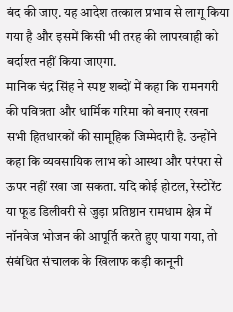बंद की जाए. यह आदेश तत्काल प्रभाव से लागू किया गया है और इसमें किसी भी तरह की लापरवाही को बर्दाश्त नहीं किया जाएगा.
मानिक चंद्र सिंह ने स्पष्ट शब्दों में कहा कि रामनगरी की पवित्रता और धार्मिक गरिमा को बनाए रखना सभी हितधारकों की सामूहिक जिम्मेदारी है. उन्होंने कहा कि व्यवसायिक लाभ को आस्था और परंपरा से ऊपर नहीं रखा जा सकता. यदि कोई होटल, रेस्टोरेंट या फूड डिलीवरी से जुड़ा प्रतिष्ठान रामधाम क्षेत्र में नॉनवेज भोजन की आपूर्ति करते हुए पाया गया, तो संबंधित संचालक के खिलाफ कड़ी कानूनी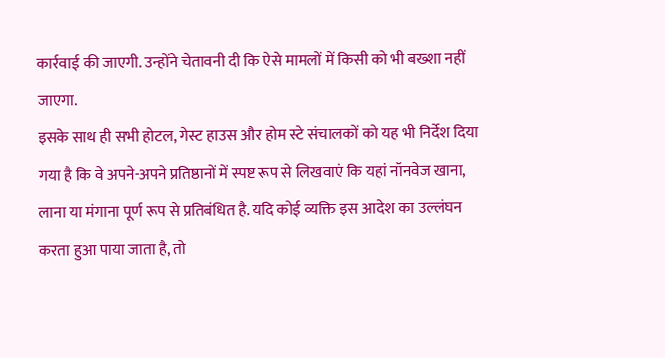कार्रवाई की जाएगी. उन्होंने चेतावनी दी कि ऐसे मामलों में किसी को भी बख्शा नहीं जाएगा.
इसके साथ ही सभी होटल, गेस्ट हाउस और होम स्टे संचालकों को यह भी निर्देश दिया गया है कि वे अपने-अपने प्रतिष्ठानों में स्पष्ट रूप से लिखवाएं कि यहां नॉनवेज खाना, लाना या मंगाना पूर्ण रूप से प्रतिबंधित है. यदि कोई व्यक्ति इस आदेश का उल्लंघन करता हुआ पाया जाता है, तो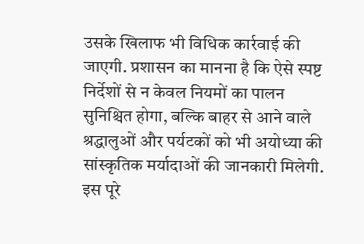उसके खिलाफ भी विधिक कार्रवाई की जाएगी. प्रशासन का मानना है कि ऐसे स्पष्ट निर्देशों से न केवल नियमों का पालन सुनिश्चित होगा, बल्कि बाहर से आने वाले श्रद्धालुओं और पर्यटकों को भी अयोध्या की सांस्कृतिक मर्यादाओं की जानकारी मिलेगी.
इस पूरे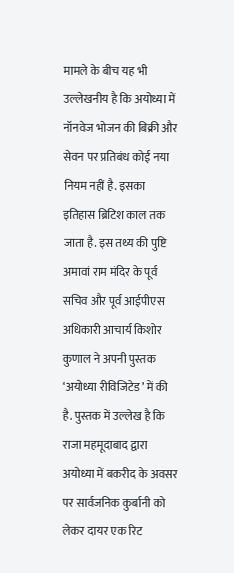मामले के बीच यह भी उल्लेखनीय है कि अयोध्या में नॉनवेज भोजन की बिक्री और सेवन पर प्रतिबंध कोई नया नियम नहीं है. इसका इतिहास ब्रिटिश काल तक जाता है. इस तथ्य की पुष्टि अमावां राम मंदिर के पूर्व सचिव और पूर्व आईपीएस अधिकारी आचार्य किशोर कुणाल ने अपनी पुस्तक ‘अयोध्या रीविजिटेड’ में की है. पुस्तक में उल्लेख है कि राजा महमूदाबाद द्वारा अयोध्या में बकरीद के अवसर पर सार्वजनिक कुर्बानी को लेकर दायर एक रिट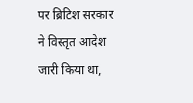पर ब्रिटिश सरकार ने विस्तृत आदेश जारी किया था,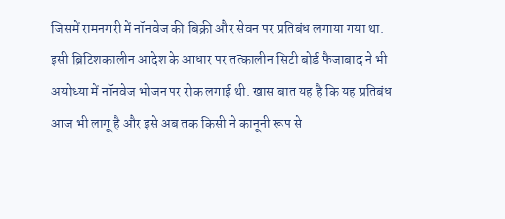जिसमें रामनगरी में नॉनवेज की बिक्री और सेवन पर प्रतिबंध लगाया गया था.
इसी ब्रिटिशकालीन आदेश के आधार पर तत्कालीन सिटी बोर्ड फैजाबाद ने भी अयोध्या में नॉनवेज भोजन पर रोक लगाई थी. खास बात यह है कि यह प्रतिबंध आज भी लागू है और इसे अब तक किसी ने कानूनी रूप से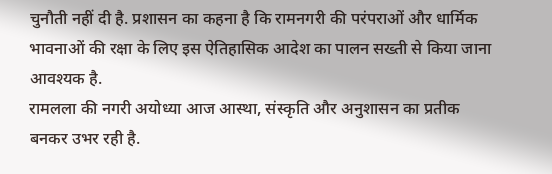चुनौती नहीं दी है. प्रशासन का कहना है कि रामनगरी की परंपराओं और धार्मिक भावनाओं की रक्षा के लिए इस ऐतिहासिक आदेश का पालन सख्ती से किया जाना आवश्यक है.
रामलला की नगरी अयोध्या आज आस्था, संस्कृति और अनुशासन का प्रतीक बनकर उभर रही है.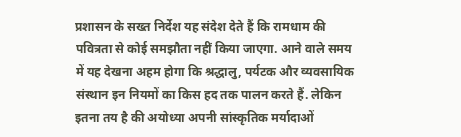प्रशासन के सख्त निर्देश यह संदेश देते हैं कि रामधाम की पवित्रता से कोई समझौता नहीं किया जाएगा. आने वाले समय में यह देखना अहम होगा कि श्रद्धालु, पर्यटक और व्यवसायिक संस्थान इन नियमों का किस हद तक पालन करते हैं. लेकिन इतना तय है की अयोध्या अपनी सांस्कृतिक मर्यादाओं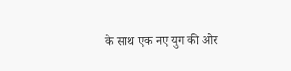के साथ एक नए युग की ओर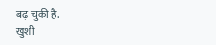बढ़ चुकी है.
खुशी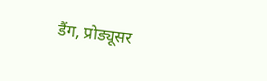डैंग, प्रोड्यूसर